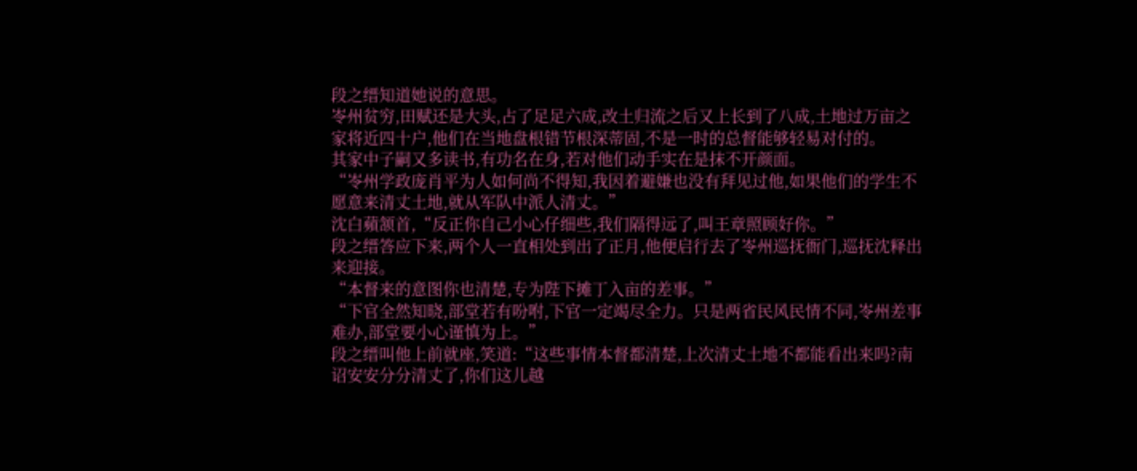段之缙知道她说的意思。
岺州贫穷,田赋还是大头,占了足足六成,改土归流之后又上长到了八成,土地过万亩之家将近四十户,他们在当地盘根错节根深蒂固,不是一时的总督能够轻易对付的。
其家中子嗣又多读书,有功名在身,若对他们动手实在是抹不开颜面。
“岺州学政庞肖平为人如何尚不得知,我因着避嫌也没有拜见过他,如果他们的学生不愿意来清丈土地,就从军队中派人清丈。”
沈白蘋颔首,“反正你自己小心仔细些,我们隔得远了,叫王章照顾好你。”
段之缙答应下来,两个人一直相处到出了正月,他便启行去了岺州巡抚衙门,巡抚沈释出来迎接。
“本督来的意图你也清楚,专为陛下摊丁入亩的差事。”
“下官全然知晓,部堂若有吩咐,下官一定竭尽全力。只是两省民风民情不同,岺州差事难办,部堂要小心谨慎为上。”
段之缙叫他上前就座,笑道:“这些事情本督都清楚,上次清丈土地不都能看出来吗?南诏安安分分清丈了,你们这儿越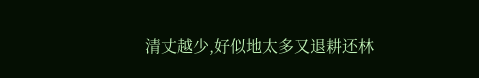清丈越少,好似地太多又退耕还林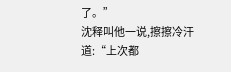了。”
沈释叫他一说,擦擦冷汗道:“上次都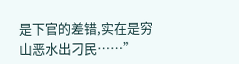是下官的差错,实在是穷山恶水出刁民……”